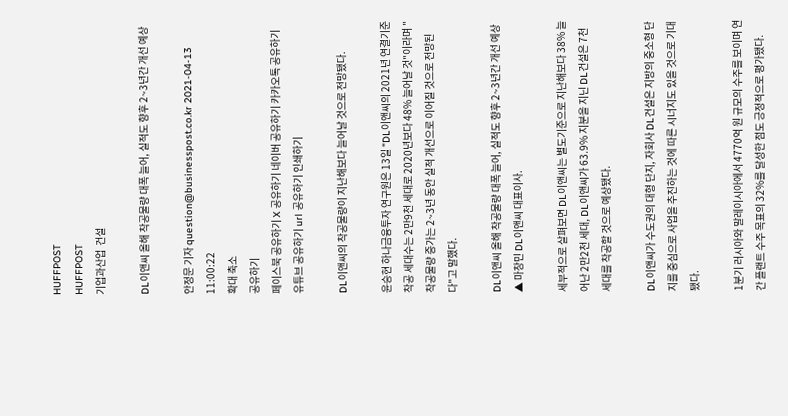HUFFPOST
HUFFPOST
기업과산업  건설

DL이앤씨 올해 착공물량 대폭 늘어, 실적도 향후 2~3년간 개선 예상

안정문 기자 question@businesspost.co.kr 2021-04-13 11:00:22
확대 축소
공유하기
페이스북 공유하기 X 공유하기 네이버 공유하기 카카오톡 공유하기 유튜브 공유하기 url 공유하기 인쇄하기

DL이앤씨의 착공물량이 지난해보다 늘어날 것으로 전망됐다.

윤승현 하나금융투자 연구원은 13일 "DL이앤씨의 2021년 연결기준 착공 세대수는 2만9천 세대로 2020년보다 48% 늘어날 것"이라며 "착공물량 증가는 2~3년 동안 실적 개선으로 이어질 것으로 전망된다"고 말했다.

DL이앤씨 올해 착공물량 대폭 늘어, 실적도 향후 2~3년간 개선 예상
▲ 마창민 DL이앤씨 대표이사.

세부적으로 살펴보면 DL이앤씨는 별도기준으로 지난해보다 38% 늘어난 2만2천 세대, DL이앤씨가 63.9% 지분을 지닌 DL건설은 7천 세대를 착공할 것으로 예상됐다.

DL이앤씨가 수도권의 대형 단지, 자회사 DL건설은 지방의 중소형 단지를 중심으로 사업을 추진하는 것에 따른 시너지도 있을 것으로 기대됐다.

1분기 러시아와 말레이시아에서 4770억 원 규모의 수주를 보이며 연간 플랜트 수주 목표의 32%를 달성한 점도 긍정적으로 평가됐다.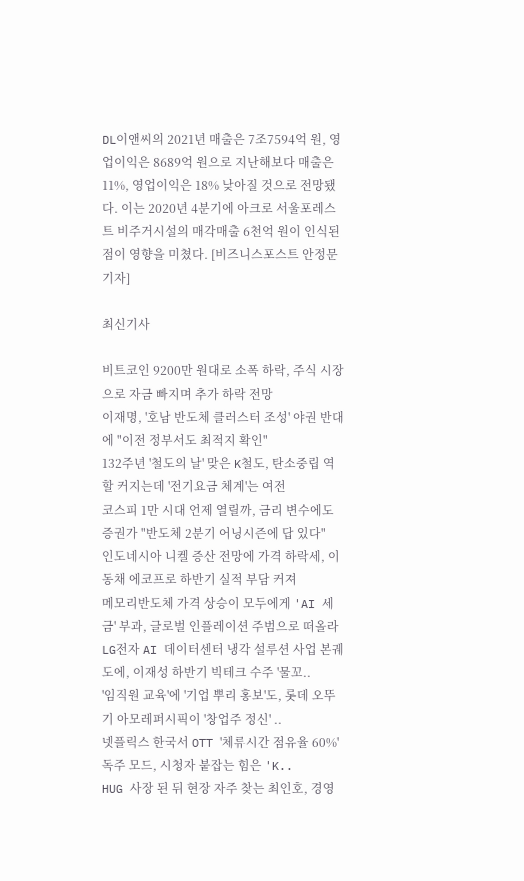DL이앤씨의 2021년 매출은 7조7594억 원, 영업이익은 8689억 원으로 지난해보다 매출은 11%, 영업이익은 18% 낮아질 것으로 전망됐다. 이는 2020년 4분기에 아크로 서울포레스트 비주거시설의 매각매출 6천억 원이 인식된 점이 영향을 미쳤다. [비즈니스포스트 안정문 기자]

최신기사

비트코인 9200만 원대로 소폭 하락, 주식 시장으로 자금 빠지며 추가 하락 전망
이재명, '호남 반도체 클러스터 조성' 야권 반대에 "이전 정부서도 최적지 확인"
132주년 '철도의 날' 맞은 K철도, 탄소중립 역할 커지는데 '전기요금 체계'는 여전
코스피 1만 시대 언제 열릴까, 금리 변수에도 증권가 "반도체 2분기 어닝시즌에 답 있다"
인도네시아 니켈 증산 전망에 가격 하락세, 이동채 에코프로 하반기 실적 부담 커져
메모리반도체 가격 상승이 모두에게 'AI 세금' 부과, 글로벌 인플레이션 주범으로 떠올라
LG전자 AI 데이터센터 냉각 설루션 사업 본궤도에, 이재성 하반기 빅테크 수주 '물꼬..
'임직원 교육'에 '기업 뿌리 홍보'도, 롯데 오뚜기 아모레퍼시픽이 '창업주 정신' ..
넷플릭스 한국서 OTT '체류시간 점유율 60%' 독주 모드, 시청자 붙잡는 힘은 'K..
HUG 사장 된 뒤 현장 자주 찾는 최인호, 경영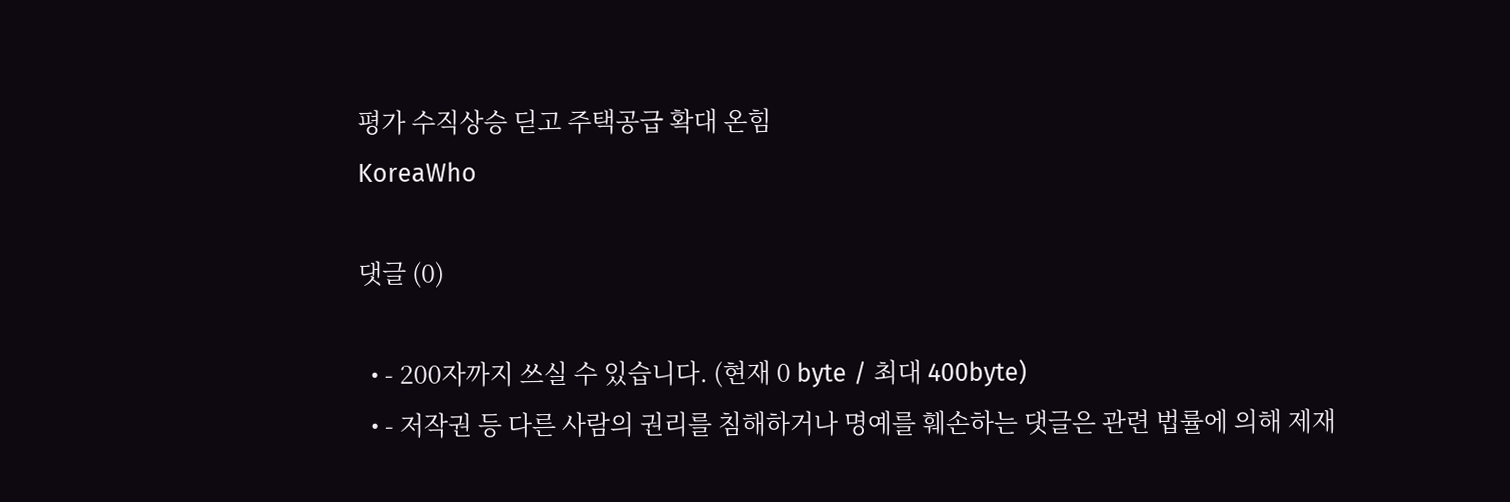평가 수직상승 딛고 주택공급 확대 온힘
KoreaWho

댓글 (0)

  • - 200자까지 쓰실 수 있습니다. (현재 0 byte / 최대 400byte)
  • - 저작권 등 다른 사람의 권리를 침해하거나 명예를 훼손하는 댓글은 관련 법률에 의해 제재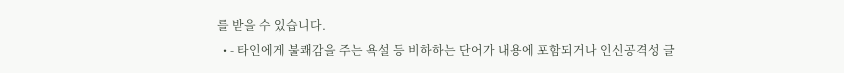를 받을 수 있습니다.
  • - 타인에게 불쾌감을 주는 욕설 등 비하하는 단어가 내용에 포함되거나 인신공격성 글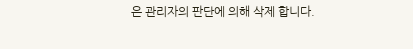은 관리자의 판단에 의해 삭제 합니다.